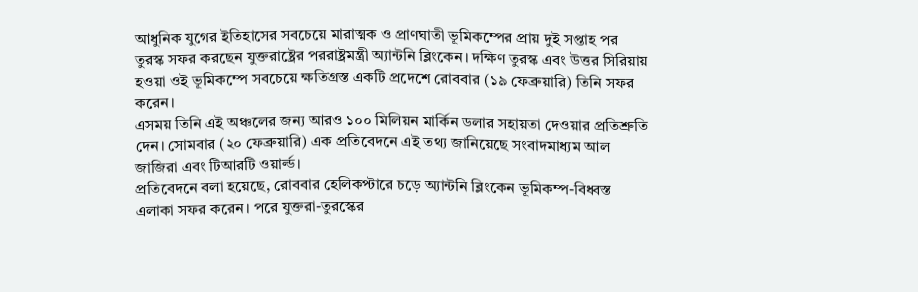আধুনিক যুগের ইতিহাসের সবচেয়ে মারাত্মক ও প্রাণঘাতী ভূমিকম্পের প্রায় দুই সপ্তাহ পর তুরস্ক সফর করছেন যুক্তরাষ্ট্রের পররাষ্ট্রমন্ত্রী অ্যান্টনি ব্লিংকেন। দক্ষিণ তুরস্ক এবং উত্তর সিরিয়ায় হওয়া ওই ভূমিকম্পে সবচেয়ে ক্ষতিগ্রস্ত একটি প্রদেশে রোববার (১৯ ফেব্রুয়ারি) তিনি সফর করেন।
এসময় তিনি এই অঞ্চলের জন্য আরও ১০০ মিলিয়ন মার্কিন ডলার সহায়তা দেওয়ার প্রতিশ্রুতি দেন। সোমবার (২০ ফেব্রুয়ারি) এক প্রতিবেদনে এই তথ্য জানিয়েছে সংবাদমাধ্যম আল জাজিরা এবং টিআরটি ওয়ার্ল্ড।
প্রতিবেদনে বলা হয়েছে, রোববার হেলিকপ্টারে চড়ে অ্যান্টনি ব্লিংকেন ভূমিকম্প-বিধ্বস্ত এলাকা সফর করেন। পরে যুক্তরা-তুরস্কের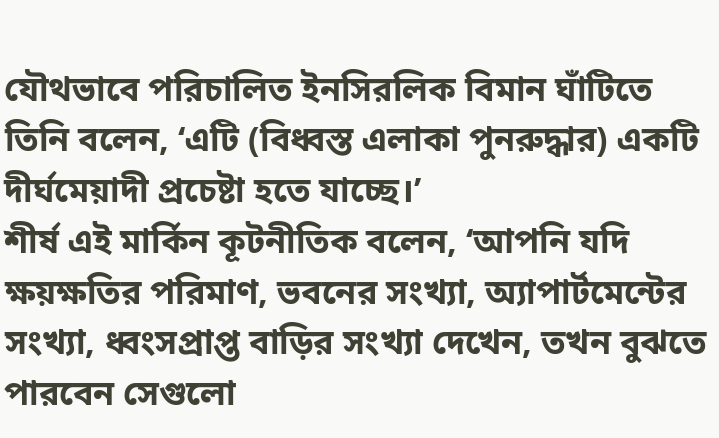যৌথভাবে পরিচালিত ইনসিরলিক বিমান ঘাঁটিতে তিনি বলেন, ‘এটি (বিধ্বস্ত এলাকা পুনরুদ্ধার) একটি দীর্ঘমেয়াদী প্রচেষ্টা হতে যাচ্ছে।’
শীর্ষ এই মার্কিন কূটনীতিক বলেন, ‘আপনি যদি ক্ষয়ক্ষতির পরিমাণ, ভবনের সংখ্যা, অ্যাপার্টমেন্টের সংখ্যা, ধ্বংসপ্রাপ্ত বাড়ির সংখ্যা দেখেন, তখন বুঝতে পারবেন সেগুলো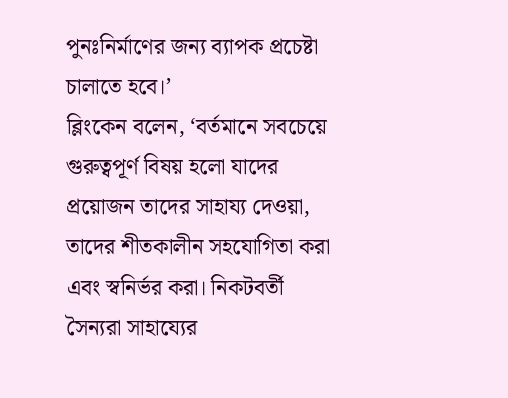পুনঃনির্মাণের জন্য ব্যাপক প্রচেষ্টা চালাতে হবে।’
ব্লিংকেন বলেন, ‘বর্তমানে সবচেয়ে গুরুত্বপূর্ণ বিষয় হলো যাদের প্রয়োজন তাদের সাহায্য দেওয়া, তাদের শীতকালীন সহযোগিতা করা এবং স্বনির্ভর করা। নিকটবর্তী সৈন্যরা সাহায্যের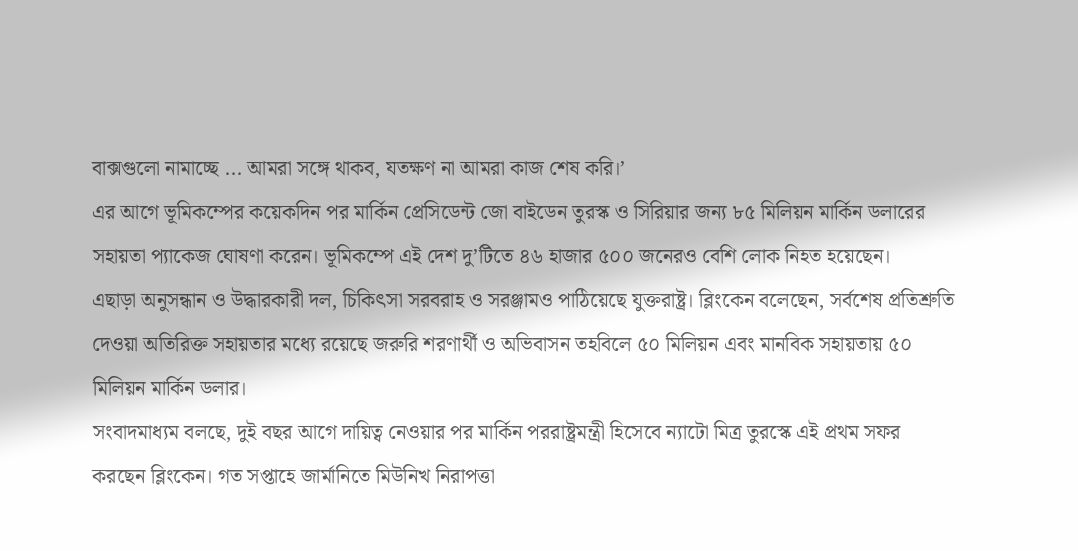বাক্সগুলো নামাচ্ছে ... আমরা সঙ্গে থাকব, যতক্ষণ না আমরা কাজ শেষ করি।’
এর আগে ভূমিকম্পের কয়েকদিন পর মার্কিন প্রেসিডেন্ট জো বাইডেন তুরস্ক ও সিরিয়ার জন্য ৮৫ মিলিয়ন মার্কিন ডলারের সহায়তা প্যাকেজ ঘোষণা করেন। ভূমিকম্পে এই দেশ দু’টিতে ৪৬ হাজার ৫০০ জনেরও বেশি লোক নিহত হয়েছেন।
এছাড়া অনুসন্ধান ও উদ্ধারকারী দল, চিকিৎসা সরবরাহ ও সরঞ্জামও পাঠিয়েছে যুক্তরাষ্ট্র। ব্লিংকেন বলেছেন, সর্বশেষ প্রতিশ্রুতি দেওয়া অতিরিক্ত সহায়তার মধ্যে রয়েছে জরুরি শরণার্থী ও অভিবাসন তহবিলে ৫০ মিলিয়ন এবং মানবিক সহায়তায় ৫০ মিলিয়ন মার্কিন ডলার।
সংবাদমাধ্যম বলছে, দুই বছর আগে দায়িত্ব নেওয়ার পর মার্কিন পররাষ্ট্রমন্ত্রী হিসেবে ন্যাটো মিত্র তুরস্কে এই প্রথম সফর করছেন ব্লিংকেন। গত সপ্তাহে জার্মানিতে মিউনিখ নিরাপত্তা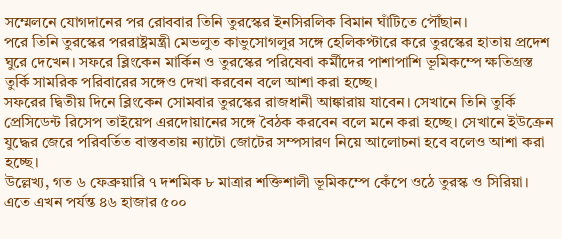সম্মেলনে যোগদানের পর রোববার তিনি তুরস্কের ইনসিরলিক বিমান ঘাঁটিতে পৌঁছান।
পরে তিনি তুরস্কের পররাষ্ট্রমন্ত্রী মেভলুত কাভুসোগলুর সঙ্গে হেলিকপ্টারে করে তুরস্কের হাতায় প্রদেশ ঘুরে দেখেন। সফরে ব্লিংকেন মার্কিন ও তুরস্কের পরিষেবা কর্মীদের পাশাপাশি ভূমিকম্পে ক্ষতিগ্রস্ত তুর্কি সামরিক পরিবারের সঙ্গেও দেখা করবেন বলে আশা করা হচ্ছে।
সফরের দ্বিতীয় দিনে ব্লিংকেন সোমবার তুরস্কের রাজধানী আঙ্কারায় যাবেন। সেখানে তিনি তুর্কি প্রেসিডেন্ট রিসেপ তাইয়েপ এরদোয়ানের সঙ্গে বৈঠক করবেন বলে মনে করা হচ্ছে। সেখানে ইউক্রেন যুদ্ধের জেরে পরিবর্তিত বাস্তবতায় ন্যাটো জোটের সম্পসারণ নিয়ে আলোচনা হবে বলেও আশা করা হচ্ছে।
উল্লেখ্য, গত ৬ ফেব্রুয়ারি ৭ দশমিক ৮ মাত্রার শক্তিশালী ভূমিকম্পে কেঁপে ওঠে তুরস্ক ও সিরিয়া। এতে এখন পর্যন্ত ৪৬ হাজার ৫০০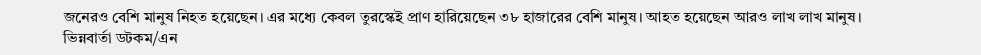জনেরও বেশি মানুষ নিহত হয়েছেন। এর মধ্যে কেবল তুরস্কেই প্রাণ হারিয়েছেন ৩৮ হাজারের বেশি মানুষ। আহত হয়েছেন আরও লাখ লাখ মানুষ।
ভিন্নবার্তা ডটকম/এন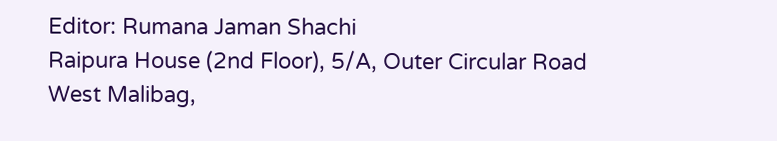Editor: Rumana Jaman Shachi
Raipura House (2nd Floor), 5/A, Outer Circular Road
West Malibag,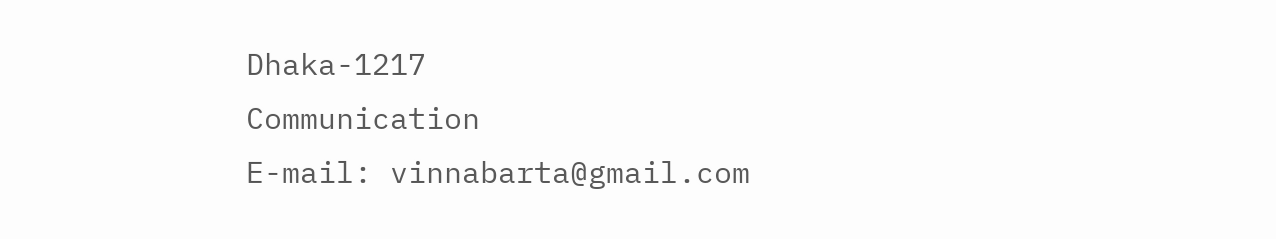Dhaka-1217
Communication
E-mail: vinnabarta@gmail.com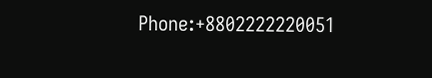Phone:+8802222220051